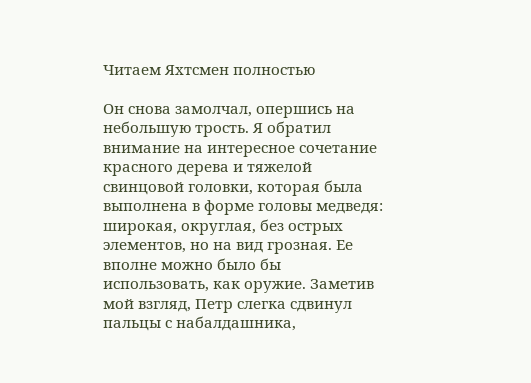Читаем Яхтсмен полностью

Он снова замолчал, опершись на небольшую трость. Я обратил внимание на интересное сочетание красного дерева и тяжелой свинцовой головки, которая была выполнена в форме головы медведя: широкая, округлая, без острых элементов, но на вид грозная. Ее вполне можно было бы использовать, как оружие. Заметив мой взгляд, Петр слегка сдвинул пальцы с набалдашника,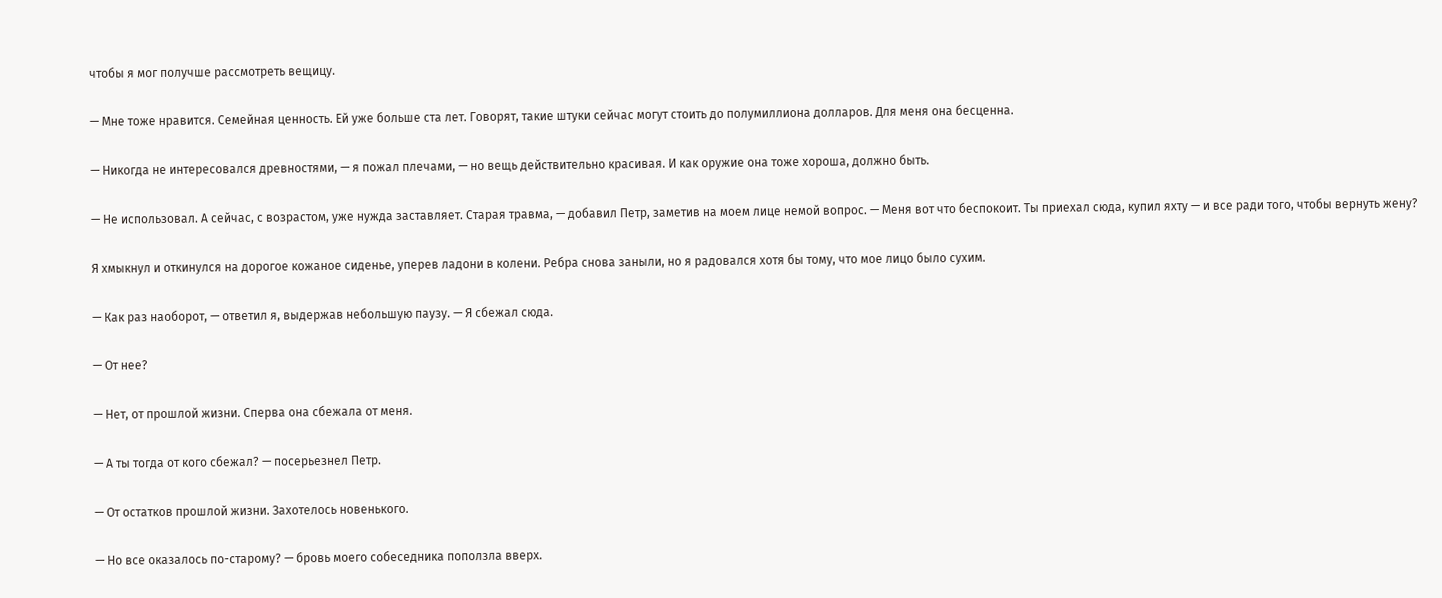чтобы я мог получше рассмотреть вещицу.

— Мне тоже нравится. Семейная ценность. Ей уже больше ста лет. Говорят, такие штуки сейчас могут стоить до полумиллиона долларов. Для меня она бесценна.

— Никогда не интересовался древностями, — я пожал плечами, — но вещь действительно красивая. И как оружие она тоже хороша, должно быть.

— Не использовал. А сейчас, с возрастом, уже нужда заставляет. Старая травма, — добавил Петр, заметив на моем лице немой вопрос. — Меня вот что беспокоит. Ты приехал сюда, купил яхту — и все ради того, чтобы вернуть жену?

Я хмыкнул и откинулся на дорогое кожаное сиденье, уперев ладони в колени. Ребра снова заныли, но я радовался хотя бы тому, что мое лицо было сухим.

— Как раз наоборот, — ответил я, выдержав небольшую паузу. — Я сбежал сюда.

— От нее?

— Нет, от прошлой жизни. Сперва она сбежала от меня.

— А ты тогда от кого сбежал? — посерьезнел Петр.

— От остатков прошлой жизни. Захотелось новенького.

— Но все оказалось по-старому? — бровь моего собеседника поползла вверх.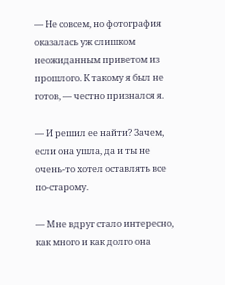— Не совсем, но фотография оказалась уж слишком неожиданным приветом из прошлого. К такому я был не готов, — честно признался я.

— И решил ее найти? Зачем, если она ушла, да и ты не очень-то хотел оставлять все по-старому.

— Мне вдруг стало интересно, как много и как долго она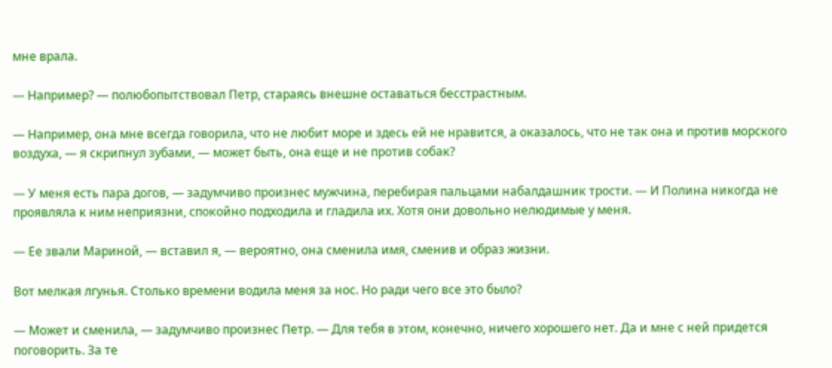мне врала.

— Например? — полюбопытствовал Петр, стараясь внешне оставаться бесстрастным.

— Например, она мне всегда говорила, что не любит море и здесь ей не нравится, а оказалось, что не так она и против морского воздуха, — я скрипнул зубами, — может быть, она еще и не против собак?

— У меня есть пара догов, — задумчиво произнес мужчина, перебирая пальцами набалдашник трости. — И Полина никогда не проявляла к ним неприязни, спокойно подходила и гладила их. Хотя они довольно нелюдимые у меня.

— Ее звали Мариной, — вставил я, — вероятно, она сменила имя, сменив и образ жизни.

Вот мелкая лгунья. Столько времени водила меня за нос. Но ради чего все это было?

— Может и сменила, — задумчиво произнес Петр. — Для тебя в этом, конечно, ничего хорошего нет. Да и мне с ней придется поговорить. За те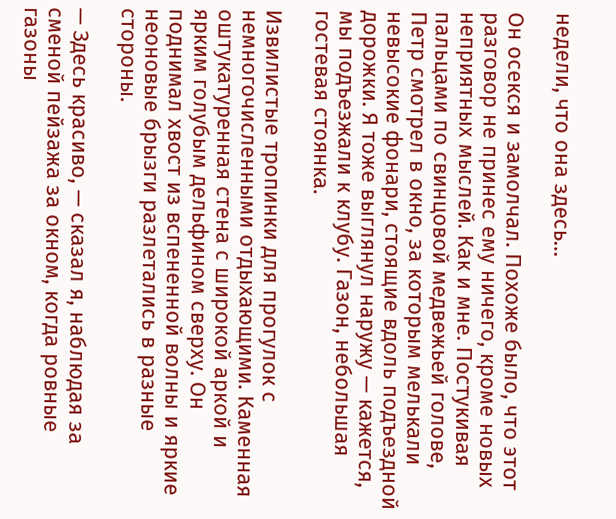недели, что она здесь…

Он осекся и замолчал. Похоже было, что этот разговор не принес ему ничего, кроме новых неприятных мыслей. Как и мне. Постукивая пальцами по свинцовой медвежьей голове, Петр смотрел в окно, за которым мелькали невысокие фонари, стоящие вдоль подъездной дорожки. Я тоже выглянул наружу — кажется, мы подъезжали к клубу. Газон, небольшая гостевая стоянка.

Извилистые тропинки для прогулок с немногочисленными отдыхающими. Каменная оштукатуренная стена с широкой аркой и ярким голубым дельфином сверху. Он поднимал хвост из вспененной волны и яркие неоновые брызги разлетались в разные стороны.

— Здесь красиво, — сказал я, наблюдая за сменой пейзажа за окном, когда ровные газоны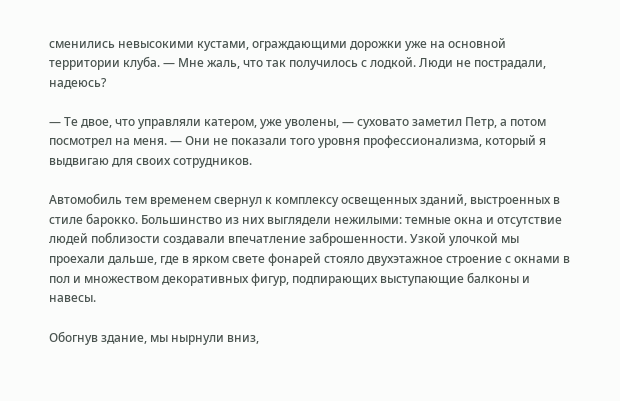сменились невысокими кустами, ограждающими дорожки уже на основной территории клуба. — Мне жаль, что так получилось с лодкой. Люди не пострадали, надеюсь?

— Те двое, что управляли катером, уже уволены, — суховато заметил Петр, а потом посмотрел на меня. — Они не показали того уровня профессионализма, который я выдвигаю для своих сотрудников.

Автомобиль тем временем свернул к комплексу освещенных зданий, выстроенных в стиле барокко. Большинство из них выглядели нежилыми: темные окна и отсутствие людей поблизости создавали впечатление заброшенности. Узкой улочкой мы проехали дальше, где в ярком свете фонарей стояло двухэтажное строение с окнами в пол и множеством декоративных фигур, подпирающих выступающие балконы и навесы.

Обогнув здание, мы нырнули вниз,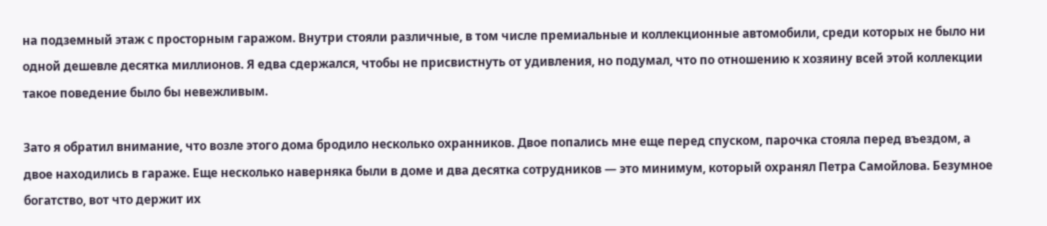на подземный этаж с просторным гаражом. Внутри стояли различные, в том числе премиальные и коллекционные автомобили, среди которых не было ни одной дешевле десятка миллионов. Я едва сдержался, чтобы не присвистнуть от удивления, но подумал, что по отношению к хозяину всей этой коллекции такое поведение было бы невежливым.

Зато я обратил внимание, что возле этого дома бродило несколько охранников. Двое попались мне еще перед спуском, парочка стояла перед въездом, а двое находились в гараже. Еще несколько наверняка были в доме и два десятка сотрудников — это минимум, который охранял Петра Самойлова. Безумное богатство, вот что держит их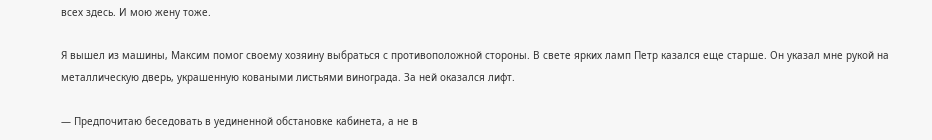всех здесь. И мою жену тоже.

Я вышел из машины, Максим помог своему хозяину выбраться с противоположной стороны. В свете ярких ламп Петр казался еще старше. Он указал мне рукой на металлическую дверь, украшенную коваными листьями винограда. За ней оказался лифт.

— Предпочитаю беседовать в уединенной обстановке кабинета, а не в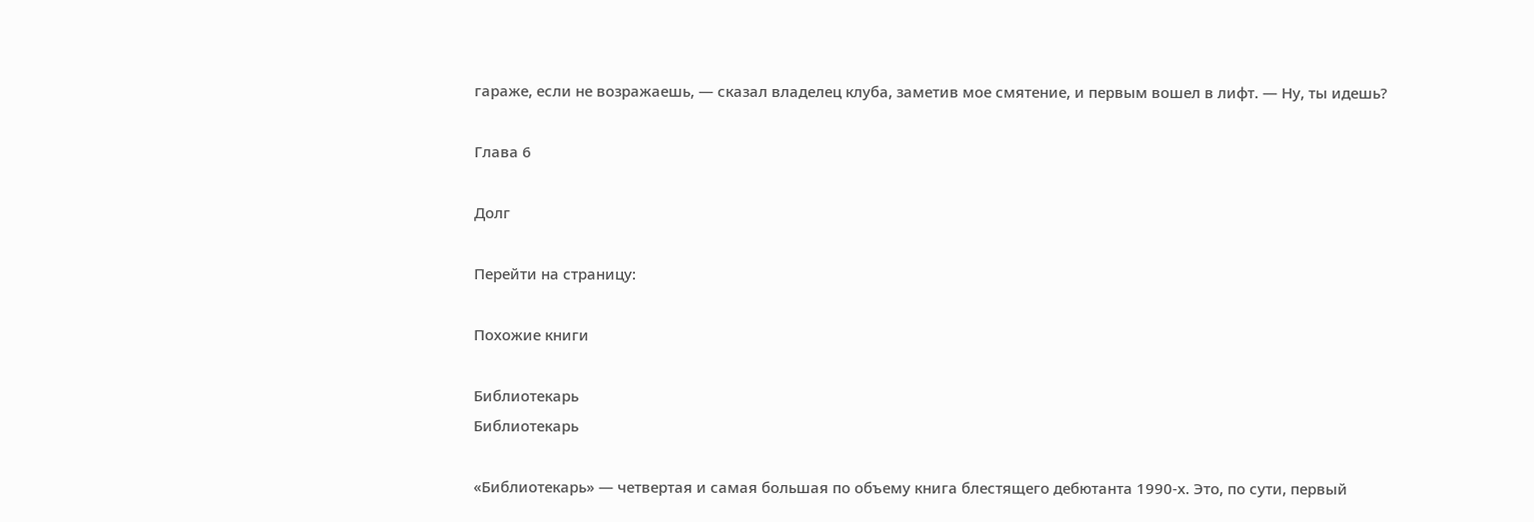гараже, если не возражаешь, — сказал владелец клуба, заметив мое смятение, и первым вошел в лифт. — Ну, ты идешь?

Глава 6

Долг

Перейти на страницу:

Похожие книги

Библиотекарь
Библиотекарь

«Библиотекарь» — четвертая и самая большая по объему книга блестящего дебютанта 1990-х. Это, по сути, первый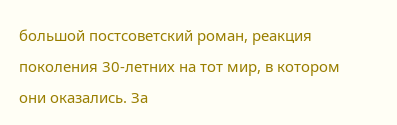большой постсоветский роман, реакция поколения 30-летних на тот мир, в котором они оказались. За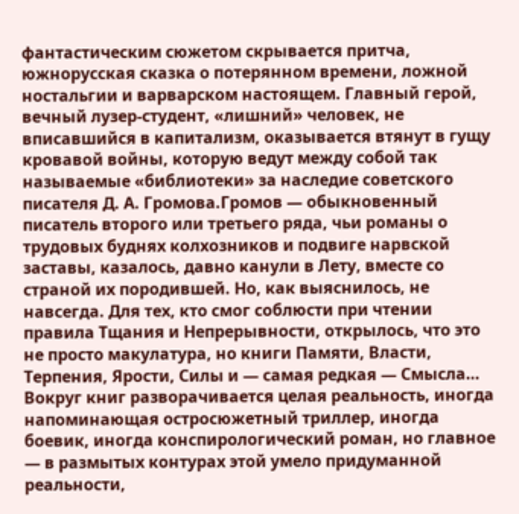фантастическим сюжетом скрывается притча, южнорусская сказка о потерянном времени, ложной ностальгии и варварском настоящем. Главный герой, вечный лузер-студент, «лишний» человек, не вписавшийся в капитализм, оказывается втянут в гущу кровавой войны, которую ведут между собой так называемые «библиотеки» за наследие советского писателя Д. А. Громова.Громов — обыкновенный писатель второго или третьего ряда, чьи романы о трудовых буднях колхозников и подвиге нарвской заставы, казалось, давно канули в Лету, вместе со страной их породившей. Но, как выяснилось, не навсегда. Для тех, кто смог соблюсти при чтении правила Тщания и Непрерывности, открылось, что это не просто макулатура, но книги Памяти, Власти, Терпения, Ярости, Силы и — самая редкая — Смысла… Вокруг книг разворачивается целая реальность, иногда напоминающая остросюжетный триллер, иногда боевик, иногда конспирологический роман, но главное — в размытых контурах этой умело придуманной реальности,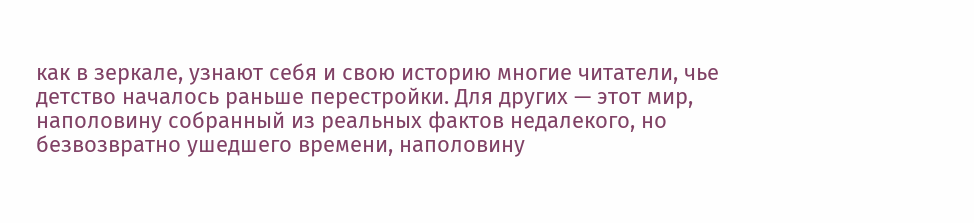как в зеркале, узнают себя и свою историю многие читатели, чье детство началось раньше перестройки. Для других — этот мир, наполовину собранный из реальных фактов недалекого, но безвозвратно ушедшего времени, наполовину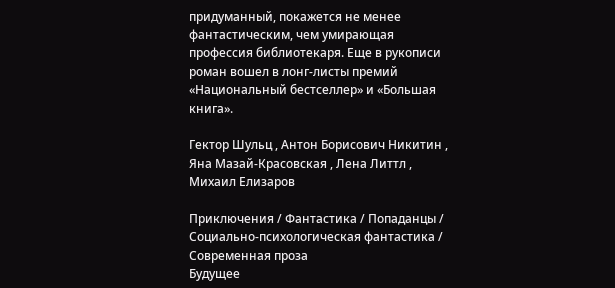придуманный, покажется не менее фантастическим, чем умирающая профессия библиотекаря. Еще в рукописи роман вошел в лонг-листы премий «Национальный бестселлер» и «Большая книга».

Гектор Шульц , Антон Борисович Никитин , Яна Мазай-Красовская , Лена Литтл , Михаил Елизаров

Приключения / Фантастика / Попаданцы / Социально-психологическая фантастика / Современная проза
Будущее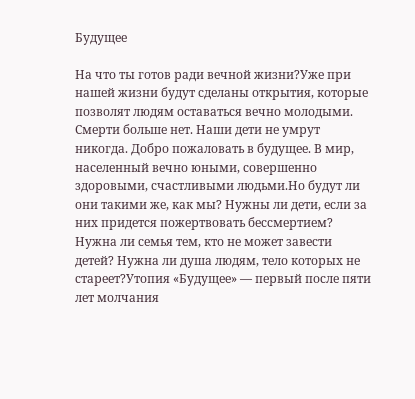Будущее

На что ты готов ради вечной жизни?Уже при нашей жизни будут сделаны открытия, которые позволят людям оставаться вечно молодыми. Смерти больше нет. Наши дети не умрут никогда. Добро пожаловать в будущее. В мир, населенный вечно юными, совершенно здоровыми, счастливыми людьми.Но будут ли они такими же, как мы? Нужны ли дети, если за них придется пожертвовать бессмертием? Нужна ли семья тем, кто не может завести детей? Нужна ли душа людям, тело которых не стареет?Утопия «Будущее» — первый после пяти лет молчания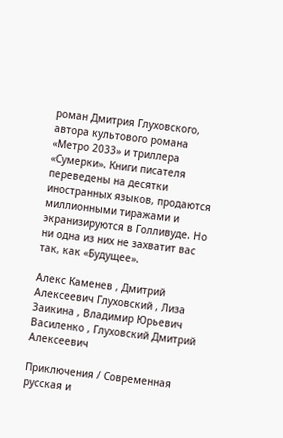роман Дмитрия Глуховского, автора культового романа «Метро 2033» и триллера «Сумерки». Книги писателя переведены на десятки иностранных языков, продаются миллионными тиражами и экранизируются в Голливуде. Но ни одна из них не захватит вас так, как «Будущее».

Алекс Каменев , Дмитрий Алексеевич Глуховский , Лиза Заикина , Владимир Юрьевич Василенко , Глуховский Дмитрий Алексеевич

Приключения / Современная русская и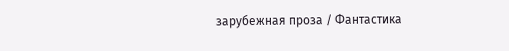зарубежная проза / Фантастика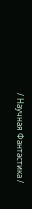/ Научная Фантастика /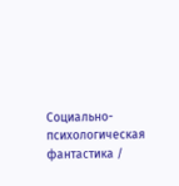Социально-психологическая фантастика /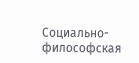Социально-философская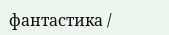фантастика /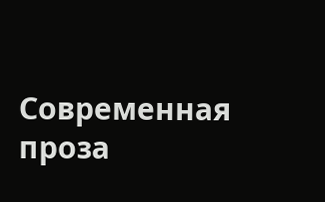Современная проза